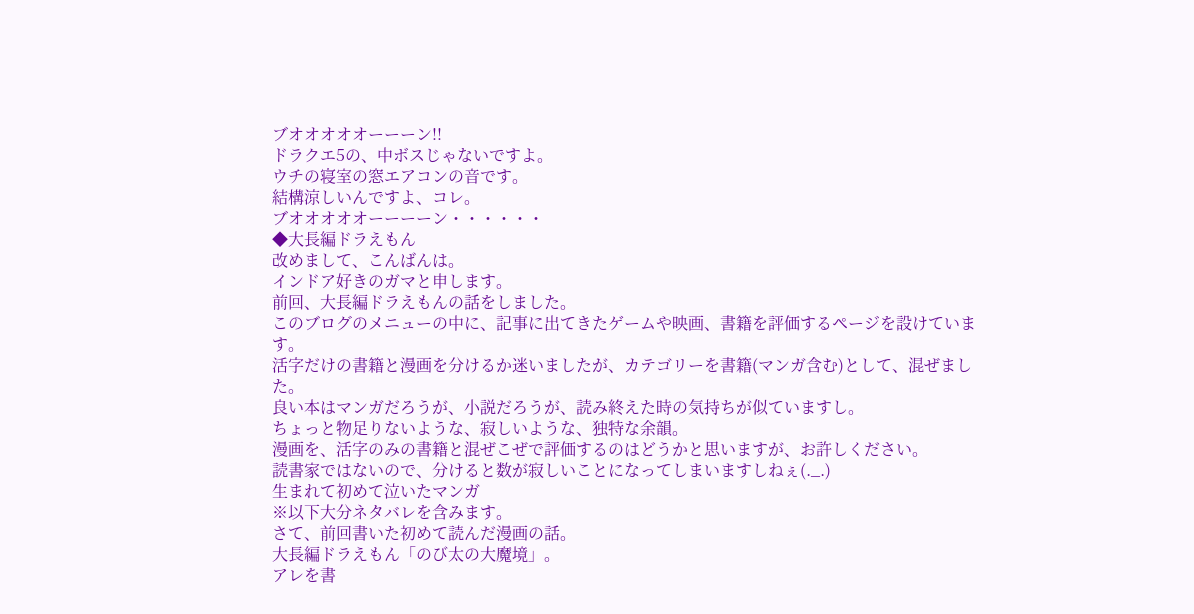ブオオオオオーーーン!!
ドラクエ5の、中ボスじゃないですよ。
ウチの寝室の窓エアコンの音です。
結構涼しいんですよ、コレ。
ブオオオオオーーーーン・・・・・・
◆大長編ドラえもん
改めまして、こんばんは。
インドア好きのガマと申します。
前回、大長編ドラえもんの話をしました。
このブログのメニューの中に、記事に出てきたゲームや映画、書籍を評価するページを設けています。
活字だけの書籍と漫画を分けるか迷いましたが、カテゴリーを書籍(マンガ含む)として、混ぜました。
良い本はマンガだろうが、小説だろうが、読み終えた時の気持ちが似ていますし。
ちょっと物足りないような、寂しいような、独特な余韻。
漫画を、活字のみの書籍と混ぜこぜで評価するのはどうかと思いますが、お許しください。
読書家ではないので、分けると数が寂しいことになってしまいますしねぇ(._.)
生まれて初めて泣いたマンガ
※以下大分ネタバレを含みます。
さて、前回書いた初めて読んだ漫画の話。
大長編ドラえもん「のび太の大魔境」。
アレを書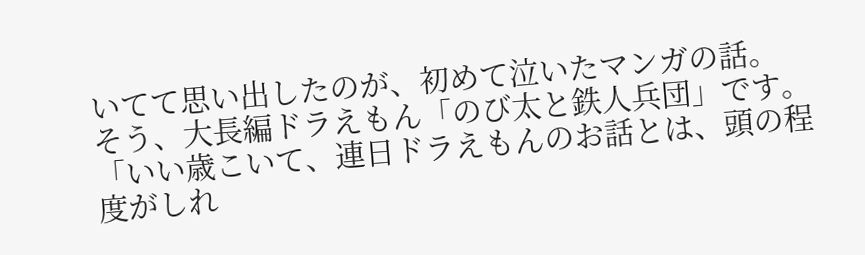いてて思い出したのが、初めて泣いたマンガの話。
そう、大長編ドラえもん「のび太と鉄人兵団」です。
「いい歳こいて、連日ドラえもんのお話とは、頭の程度がしれ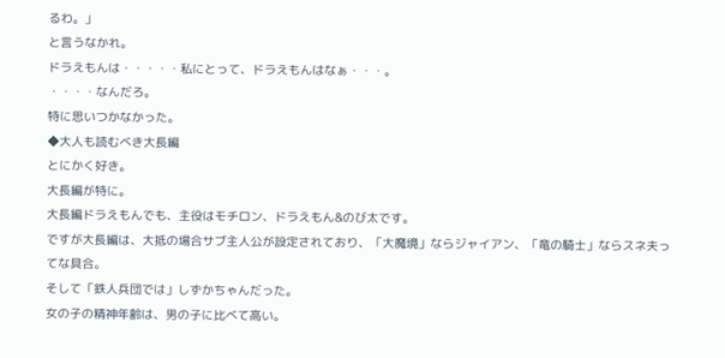るわ。」
と言うなかれ。
ドラえもんは・・・・・私にとって、ドラえもんはなぁ・・・。
・・・・なんだろ。
特に思いつかなかった。
◆大人も読むべき大長編
とにかく好き。
大長編が特に。
大長編ドラえもんでも、主役はモチロン、ドラえもん&のび太です。
ですが大長編は、大抵の場合サブ主人公が設定されており、「大魔境」ならジャイアン、「竜の騎士」ならスネ夫ってな具合。
そして「鉄人兵団では」しずかちゃんだった。
女の子の精神年齢は、男の子に比べて高い。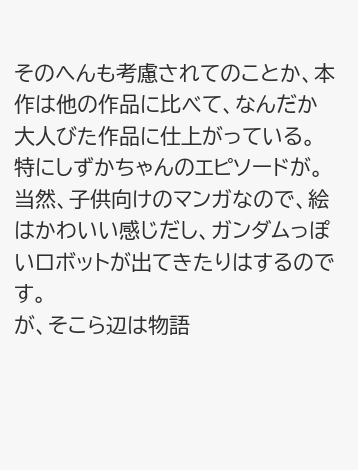そのへんも考慮されてのことか、本作は他の作品に比べて、なんだか大人びた作品に仕上がっている。
特にしずかちゃんのエピソードが。
当然、子供向けのマンガなので、絵はかわいい感じだし、ガンダムっぽいロボットが出てきたりはするのです。
が、そこら辺は物語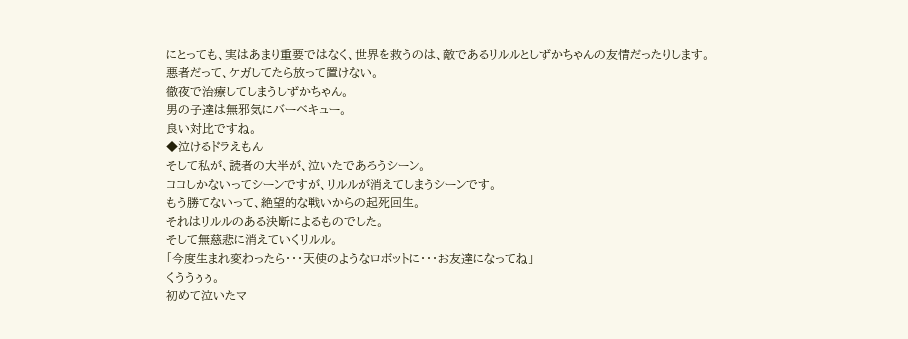にとっても、実はあまり重要ではなく、世界を救うのは、敵であるリルルとしずかちゃんの友情だったりします。
悪者だって、ケガしてたら放って置けない。
徹夜で治療してしまうしずかちゃん。
男の子達は無邪気にバーベキュー。
良い対比ですね。
◆泣けるドラえもん
そして私が、読者の大半が、泣いたであろうシーン。
ココしかないってシーンですが、リルルが消えてしまうシーンです。
もう勝てないって、絶望的な戦いからの起死回生。
それはリルルのある決断によるものでした。
そして無慈悲に消えていくリルル。
「今度生まれ変わったら・・・天使のようなロボットに・・・お友達になってね」
くううぅぅ。
初めて泣いたマ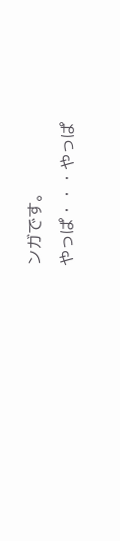ンガです。
やっぱ・・・やっぱ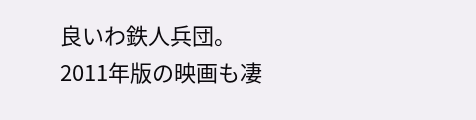良いわ鉄人兵団。
2011年版の映画も凄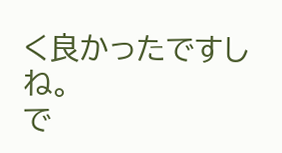く良かったですしね。
で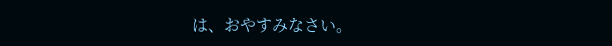は、おやすみなさい。